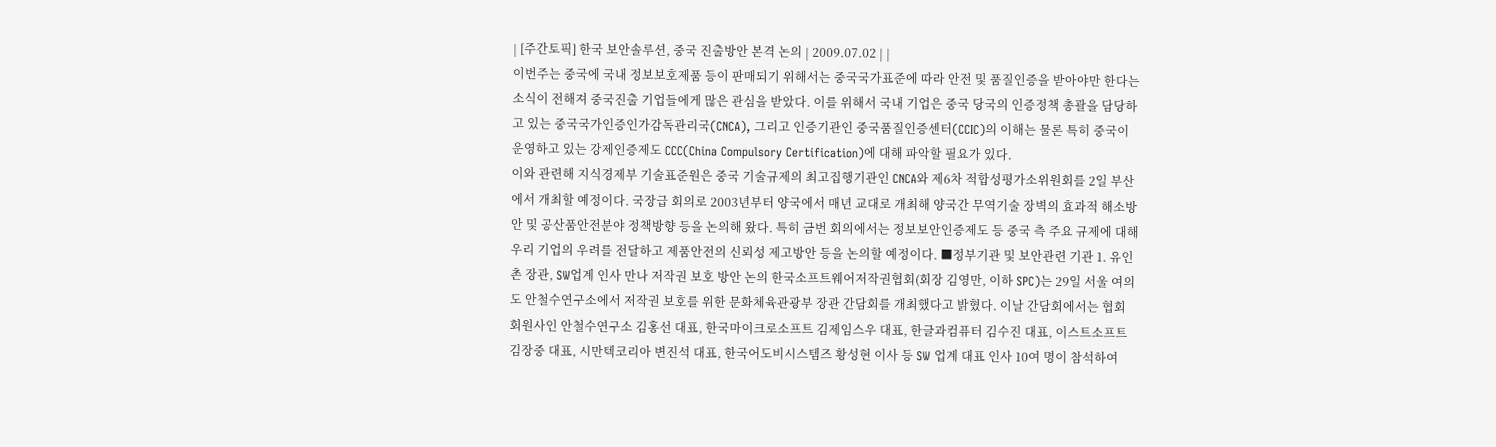| [주간토픽] 한국 보안솔루션, 중국 진출방안 본격 논의 | 2009.07.02 | |
이번주는 중국에 국내 정보보호제품 등이 판매되기 위해서는 중국국가표준에 따라 안전 및 품질인증을 받아야만 한다는 소식이 전해져 중국진출 기업들에게 많은 관심을 받았다. 이를 위해서 국내 기업은 중국 당국의 인증정책 총괄을 담당하고 있는 중국국가인증인가감독관리국(CNCA), 그리고 인증기관인 중국품질인증센터(CCIC)의 이해는 물론 특히 중국이 운영하고 있는 강제인증제도 CCC(China Compulsory Certification)에 대해 파악할 필요가 있다.
이와 관련해 지식경제부 기술표준원은 중국 기술규제의 최고집행기관인 CNCA와 제6차 적합성평가소위원회를 2일 부산에서 개최할 예정이다. 국장급 회의로 2003년부터 양국에서 매년 교대로 개최해 양국간 무역기술 장벽의 효과적 해소방안 및 공산품안전분야 정책방향 등을 논의해 왔다. 특히 금번 회의에서는 정보보안인증제도 등 중국 측 주요 규제에 대해 우리 기업의 우려를 전달하고 제품안전의 신뢰성 제고방안 등을 논의할 예정이다. ■정부기관 및 보안관련 기관 1. 유인촌 장관, SW업계 인사 만나 저작권 보호 방안 논의 한국소프트웨어저작권협회(회장 김영만, 이하 SPC)는 29일 서울 여의도 안철수연구소에서 저작권 보호를 위한 문화체육관광부 장관 간담회를 개최했다고 밝혔다. 이날 간담회에서는 협회 회원사인 안철수연구소 김홍선 대표, 한국마이크로소프트 김제임스우 대표, 한글과컴퓨터 김수진 대표, 이스트소프트 김장중 대표, 시만텍코리아 변진석 대표, 한국어도비시스템즈 황성현 이사 등 SW 업계 대표 인사 10여 명이 참석하여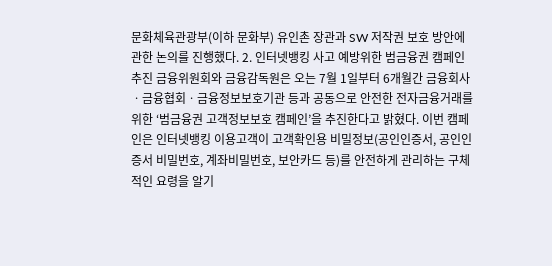문화체육관광부(이하 문화부) 유인촌 장관과 SW 저작권 보호 방안에 관한 논의를 진행했다. 2. 인터넷뱅킹 사고 예방위한 범금융권 캠페인 추진 금융위원회와 금융감독원은 오는 7월 1일부터 6개월간 금융회사ㆍ금융협회ㆍ금융정보보호기관 등과 공동으로 안전한 전자금융거래를 위한 ‘범금융권 고객정보보호 캠페인’을 추진한다고 밝혔다. 이번 캠페인은 인터넷뱅킹 이용고객이 고객확인용 비밀정보(공인인증서, 공인인증서 비밀번호, 계좌비밀번호, 보안카드 등)를 안전하게 관리하는 구체적인 요령을 알기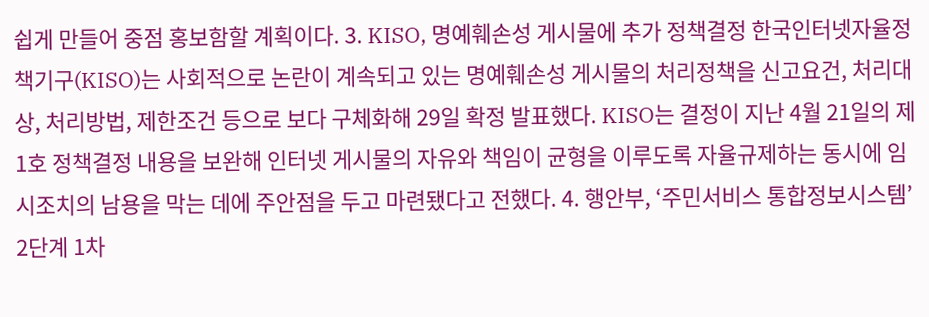쉽게 만들어 중점 홍보함할 계획이다. 3. KISO, 명예훼손성 게시물에 추가 정책결정 한국인터넷자율정책기구(KISO)는 사회적으로 논란이 계속되고 있는 명예훼손성 게시물의 처리정책을 신고요건, 처리대상, 처리방법, 제한조건 등으로 보다 구체화해 29일 확정 발표했다. KISO는 결정이 지난 4월 21일의 제1호 정책결정 내용을 보완해 인터넷 게시물의 자유와 책임이 균형을 이루도록 자율규제하는 동시에 임시조치의 남용을 막는 데에 주안점을 두고 마련됐다고 전했다. 4. 행안부, ‘주민서비스 통합정보시스템’ 2단계 1차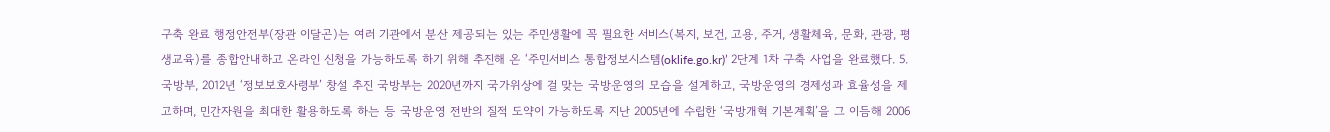구축 완료 행정안전부(장관 이달곤)는 여러 기관에서 분산 제공되는 있는 주민생활에 꼭 필요한 서비스(복지, 보건, 고용, 주거, 생활체육, 문화, 관광, 평생교육)를 종합안내하고 온라인 신청을 가능하도록 하기 위해 추진해 온 ‘주민서비스 통합정보시스템(oklife.go.kr)’ 2단계 1차 구축 사업을 완료했다. 5. 국방부, 2012년 ‘정보보호사령부’ 창설 추진 국방부는 2020년까지 국가위상에 걸 맞는 국방운영의 모습을 설계하고, 국방운영의 경제성과 효율성을 제고하며, 민간자원을 최대한 활용하도록 하는 등 국방운영 전반의 질적 도약이 가능하도록 지난 2005년에 수립한 ‘국방개혁 기본계획’을 그 이듬해 2006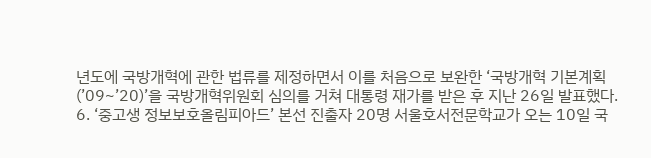년도에 국방개혁에 관한 법류를 제정하면서 이를 처음으로 보완한 ‘국방개혁 기본계획(’09~’20)’을 국방개혁위원회 심의를 거쳐 대통령 재가를 받은 후 지난 26일 발표했다.
6. ‘중고생 정보보호올림피아드’ 본선 진출자 20명 서울호서전문학교가 오는 10일 국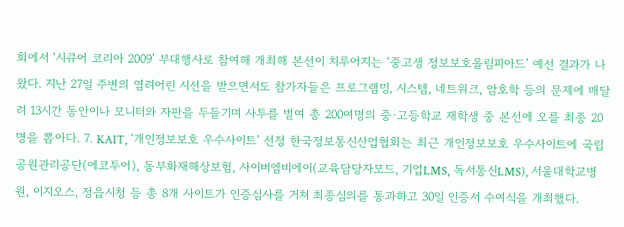회에서 ‘시큐어 코리아 2009’ 부대행사로 참여해 개최해 본선이 치루어지는 ‘중고생 정보보호올림피아드’ 예선 결과가 나왔다. 지난 27일 주변의 염려어린 시선을 받으면서도 참가자들은 프로그램밍, 시스템, 네트워크, 암호학 등의 문제에 매달려 13시간 동안이나 모니터와 자판을 두들기며 사투를 벌여 총 200여명의 중·고등학교 재학생 중 본선에 오를 최종 20명을 뽑아다. 7. KAIT, ‘개인정보보호 우수사이트’ 선정 한국정보통신산업협회는 최근 개인정보보호 우수사이트에 국립공원관리공단(에코투어), 동부화재해상보험, 사이버엠비에이(교육담당자모드, 기업LMS, 독서통신LMS), 서울대학교병원, 이지오스, 정읍시청 등 총 8개 사이트가 인증심사를 거쳐 최종심의를 통과하고 30일 인증서 수여식을 개최했다.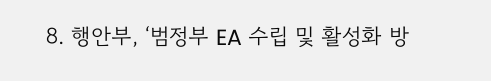8. 행안부, ‘범정부 EA 수립 및 활성화 방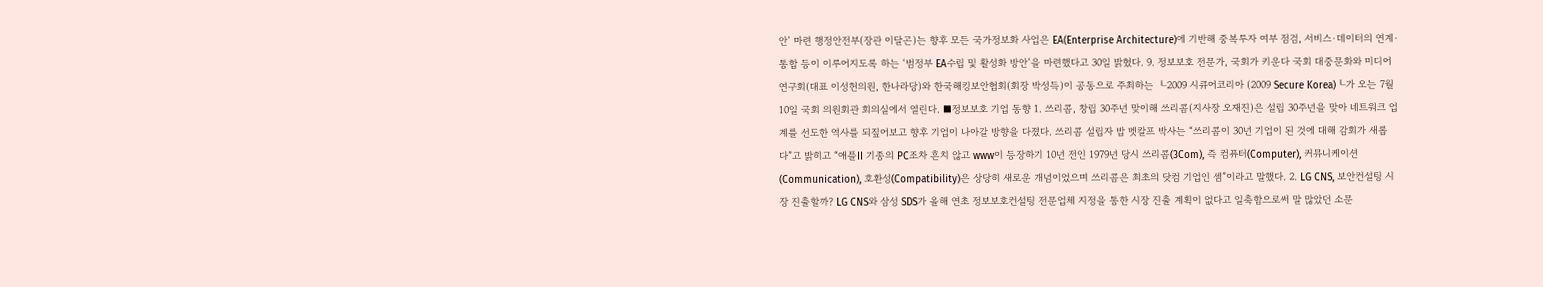안’ 마련 행정안전부(장관 이달곤)는 향후 모든 국가정보화 사업은 EA(Enterprise Architecture)에 기반해 중복투자 여부 점검, 서비스·데이터의 연계·통합 등이 이루어지도록 하는 ‘범정부 EA수립 및 활성화 방안’을 마련했다고 30일 밝혔다. 9. 정보보호 전문가, 국회가 키운다 국회 대중문화와 미디어 연구회(대표 이성헌의원, 한나라당)와 한국해킹보안협회(회장 박성득)이 공동으로 주최하는 ┖2009 시큐어코리아 (2009 Secure Korea)┖가 오는 7월 10일 국회 의원회관 회의실에서 열린다. ■정보보호 기업 동향 1. 쓰리콤, 창립 30주년 맞이해 쓰리콤(지사장 오재진)은 설립 30주년을 맞아 네트워크 업계를 선도한 역사를 되짚어보고 향후 기업이 나아갈 방향을 다졌다. 쓰리콤 설립자 밥 멧칼프 박사는 “쓰리콤이 30년 기업이 된 것에 대해 감회가 새롭다”고 밝히고 “애플II 기종의 PC조차 흔치 않고 www이 등장하기 10년 전인 1979년 당시 쓰리콤(3Com), 즉 컴퓨터(Computer), 커뮤니케이션(Communication), 호환성(Compatibility)은 상당히 새로운 개념이었으며 쓰리콤은 최초의 닷컴 기업인 셈”이라고 말했다. 2. LG CNS, 보안컨설팅 시장 진출할까? LG CNS와 삼성 SDS가 올해 연초 정보보호컨설팅 전문업체 지정을 통한 시장 진출 계획이 없다고 일축함으로써 말 많았던 소문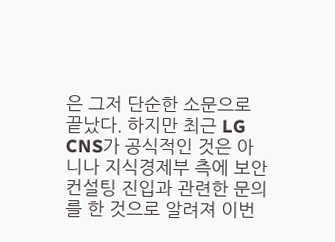은 그저 단순한 소문으로 끝났다. 하지만 최근 LG CNS가 공식적인 것은 아니나 지식경제부 측에 보안컨설팅 진입과 관련한 문의를 한 것으로 알려져 이번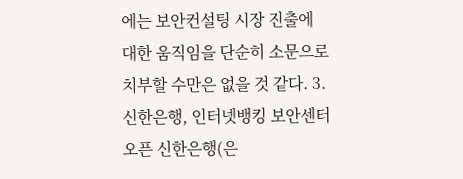에는 보안컨설팅 시장 진출에 대한 움직임을 단순히 소문으로 치부할 수만은 없을 것 같다. 3. 신한은행, 인터넷뱅킹 보안센터 오픈 신한은행(은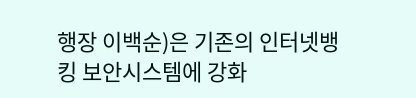행장 이백순)은 기존의 인터넷뱅킹 보안시스템에 강화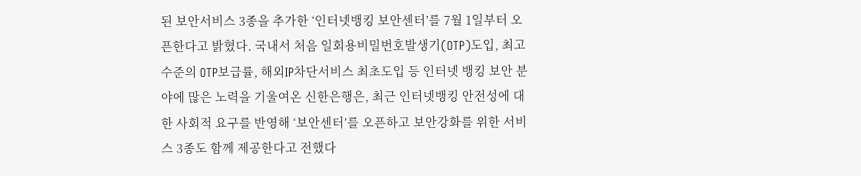된 보안서비스 3종을 추가한 ‘인터넷뱅킹 보안센터’를 7월 1일부터 오픈한다고 밝혔다. 국내서 처음 일회용비밀번호발생기(OTP)도입, 최고 수준의 OTP보급률, 해외IP차단서비스 최초도입 등 인터넷 뱅킹 보안 분야에 많은 노력을 기울여온 신한은행은, 최근 인터넷뱅킹 안전성에 대한 사회적 요구를 반영해 ‘보안센터’를 오픈하고 보안강화를 위한 서비스 3종도 함께 제공한다고 전했다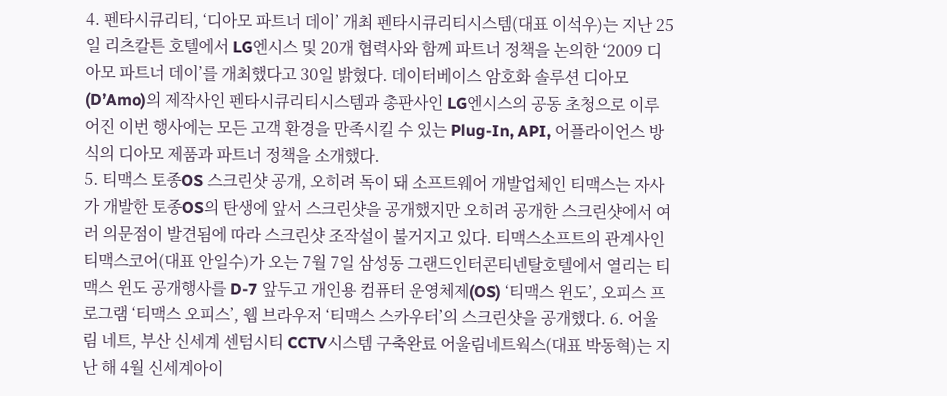4. 펜타시큐리티, ‘디아모 파트너 데이’ 개최 펜타시큐리티시스템(대표 이석우)는 지난 25일 리츠칼튼 호텔에서 LG엔시스 및 20개 협력사와 함께 파트너 정책을 논의한 ‘2009 디아모 파트너 데이’를 개최했다고 30일 밝혔다. 데이터베이스 암호화 솔루션 디아모(D’Amo)의 제작사인 펜타시큐리티시스템과 총판사인 LG엔시스의 공동 초청으로 이루어진 이번 행사에는 모든 고객 환경을 만족시킬 수 있는 Plug-In, API, 어플라이언스 방식의 디아모 제품과 파트너 정책을 소개했다.
5. 티맥스 토종OS 스크린샷 공개, 오히려 독이 돼 소프트웨어 개발업체인 티맥스는 자사가 개발한 토종OS의 탄생에 앞서 스크린샷을 공개했지만 오히려 공개한 스크린샷에서 여러 의문점이 발견됨에 따라 스크린샷 조작설이 불거지고 있다. 티맥스소프트의 관계사인 티맥스코어(대표 안일수)가 오는 7월 7일 삼성동 그랜드인터콘티넨탈호텔에서 열리는 티맥스 윈도 공개행사를 D-7 앞두고 개인용 컴퓨터 운영체제(OS) ‘티맥스 윈도’, 오피스 프로그램 ‘티맥스 오피스’, 웹 브라우저 ‘티맥스 스카우터’의 스크린샷을 공개했다. 6. 어울림 네트, 부산 신세계 센텀시티 CCTV시스템 구축완료 어울림네트웍스(대표 박동혁)는 지난 해 4월 신세계아이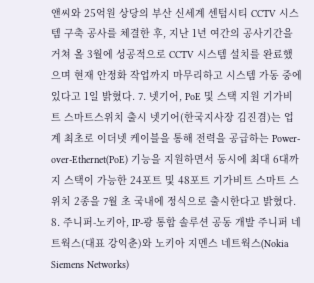앤씨와 25억원 상당의 부산 신세계 센텀시티 CCTV 시스템 구축 공사를 체결한 후, 지난 1년 여간의 공사기간을 거쳐 올 3월에 성공적으로 CCTV 시스템 설치를 완료했으며 현재 안정화 작업까지 마무리하고 시스템 가동 중에 있다고 1일 밝혔다. 7. 넷기어, PoE 및 스택 지원 기가비트 스마트스위치 출시 넷기어(한국지사장 김진겸)는 업계 최초로 이더넷 케이블을 통해 전력을 공급하는 Power-over-Ethernet(PoE) 기능을 지원하면서 동시에 최대 6대까지 스택이 가능한 24포트 및 48포트 기가비트 스마트 스위치 2종을 7월 초 국내에 정식으로 출시한다고 밝혔다. 8. 주니퍼-노키아, IP-광 통합 솔루션 공동 개발 주니퍼 네트웍스(대표 강익춘)와 노키아 지멘스 네트웍스(Nokia Siemens Networks)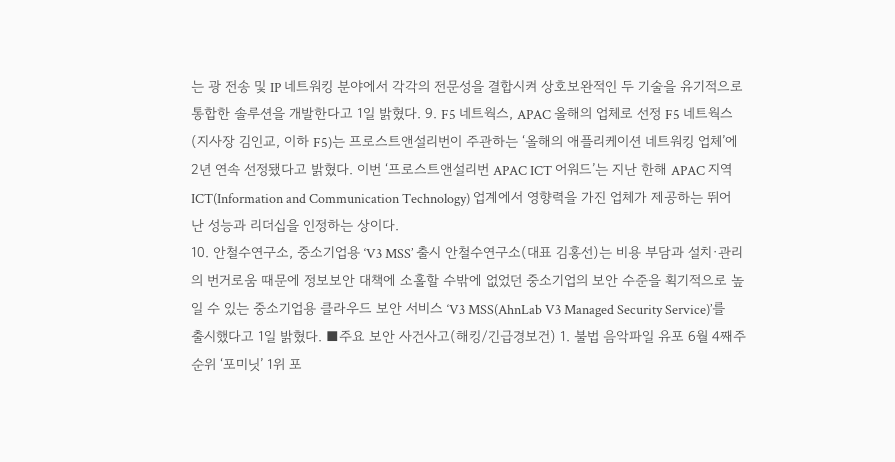는 광 전송 및 IP 네트워킹 분야에서 각각의 전문성을 결합시켜 상호보완적인 두 기술을 유기적으로 통합한 솔루션을 개발한다고 1일 밝혔다. 9. F5 네트웍스, APAC 올해의 업체로 선정 F5 네트웍스(지사장 김인교, 이하 F5)는 프로스트앤설리번이 주관하는 ‘올해의 애플리케이션 네트워킹 업체’에 2년 연속 선정됐다고 밝혔다. 이번 ‘프로스트앤설리번 APAC ICT 어워드’는 지난 한해 APAC 지역 ICT(Information and Communication Technology) 업계에서 영향력을 가진 업체가 제공하는 뛰어난 성능과 리더십을 인정하는 상이다.
10. 안철수연구소, 중소기업용 ‘V3 MSS’ 출시 안철수연구소(대표 김홍선)는 비용 부담과 설치·관리의 번거로움 때문에 정보보안 대책에 소홀할 수밖에 없었던 중소기업의 보안 수준을 획기적으로 높일 수 있는 중소기업용 클라우드 보안 서비스 ‘V3 MSS(AhnLab V3 Managed Security Service)’를 출시했다고 1일 밝혔다. ■주요 보안 사건사고(해킹/긴급경보건) 1. 불법 음악파일 유포 6월 4째주 순위 ‘포미닛’ 1위 포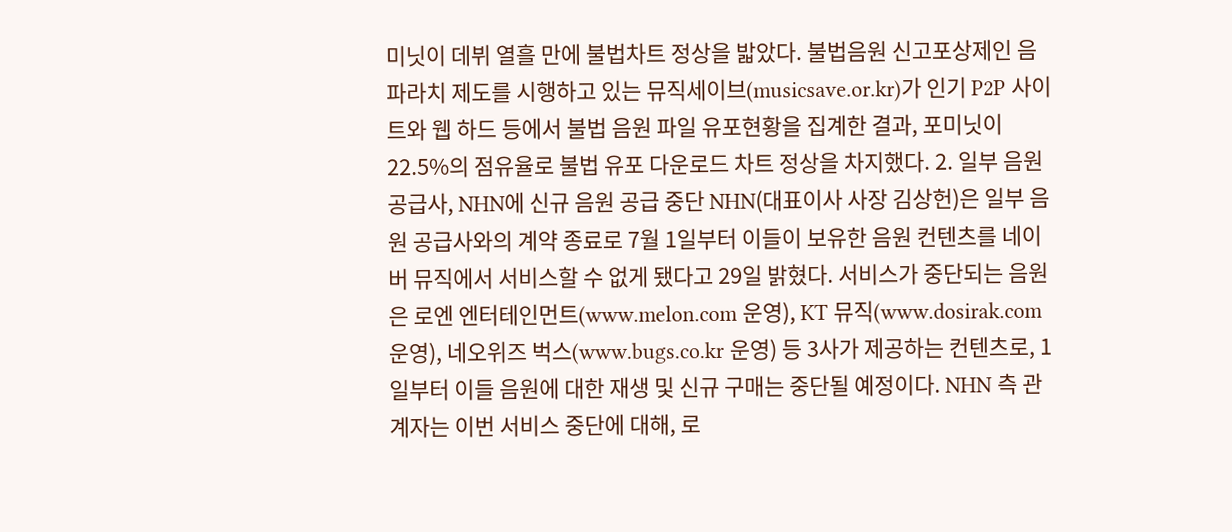미닛이 데뷔 열흘 만에 불법차트 정상을 밟았다. 불법음원 신고포상제인 음파라치 제도를 시행하고 있는 뮤직세이브(musicsave.or.kr)가 인기 P2P 사이트와 웹 하드 등에서 불법 음원 파일 유포현황을 집계한 결과, 포미닛이 22.5%의 점유율로 불법 유포 다운로드 차트 정상을 차지했다. 2. 일부 음원공급사, NHN에 신규 음원 공급 중단 NHN(대표이사 사장 김상헌)은 일부 음원 공급사와의 계약 종료로 7월 1일부터 이들이 보유한 음원 컨텐츠를 네이버 뮤직에서 서비스할 수 없게 됐다고 29일 밝혔다. 서비스가 중단되는 음원은 로엔 엔터테인먼트(www.melon.com 운영), KT 뮤직(www.dosirak.com 운영), 네오위즈 벅스(www.bugs.co.kr 운영) 등 3사가 제공하는 컨텐츠로, 1일부터 이들 음원에 대한 재생 및 신규 구매는 중단될 예정이다. NHN 측 관계자는 이번 서비스 중단에 대해, 로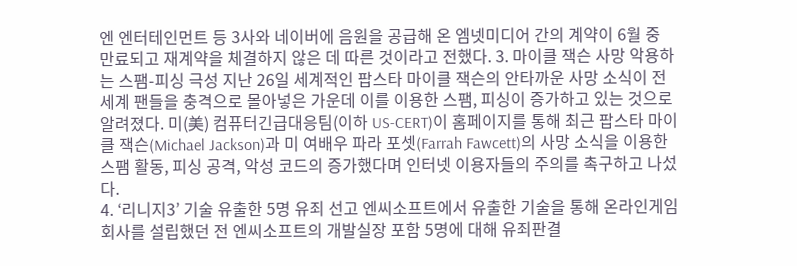엔 엔터테인먼트 등 3사와 네이버에 음원을 공급해 온 엠넷미디어 간의 계약이 6월 중 만료되고 재계약을 체결하지 않은 데 따른 것이라고 전했다. 3. 마이클 잭슨 사망 악용하는 스팸-피싱 극성 지난 26일 세계적인 팝스타 마이클 잭슨의 안타까운 사망 소식이 전 세계 팬들을 충격으로 몰아넣은 가운데 이를 이용한 스팸, 피싱이 증가하고 있는 것으로 알려졌다. 미(美) 컴퓨터긴급대응팀(이하 US-CERT)이 홈페이지를 통해 최근 팝스타 마이클 잭슨(Michael Jackson)과 미 여배우 파라 포셋(Farrah Fawcett)의 사망 소식을 이용한 스팸 활동, 피싱 공격, 악성 코드의 증가했다며 인터넷 이용자들의 주의를 촉구하고 나섰다.
4. ‘리니지3’ 기술 유출한 5명 유죄 선고 엔씨소프트에서 유출한 기술을 통해 온라인게임회사를 설립했던 전 엔씨소프트의 개발실장 포함 5명에 대해 유죄판결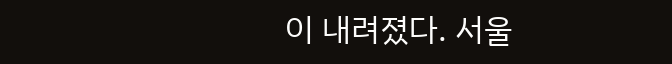이 내려졌다. 서울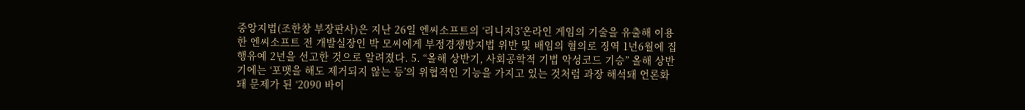중앙지법(조한창 부장판사)은 지난 26일 엔씨소프트의 ‘리니지3’온라인 게임의 기술을 유출해 이용한 엔씨소프트 전 개발실장인 박 모씨에게 부정경쟁방지법 위반 및 배임의 혐의로 징역 1년6월에 집행유예 2년을 선고한 것으로 알려졌다. 5. “올해 상반기, 사회공학적 기법 악성코드 기승” 올해 상반기에는 ‘포맷을 해도 제거되지 않는 등’의 위협적인 기능을 가지고 있는 것처럼 과장 해석돼 언론화돼 문제가 된 ‘2090 바이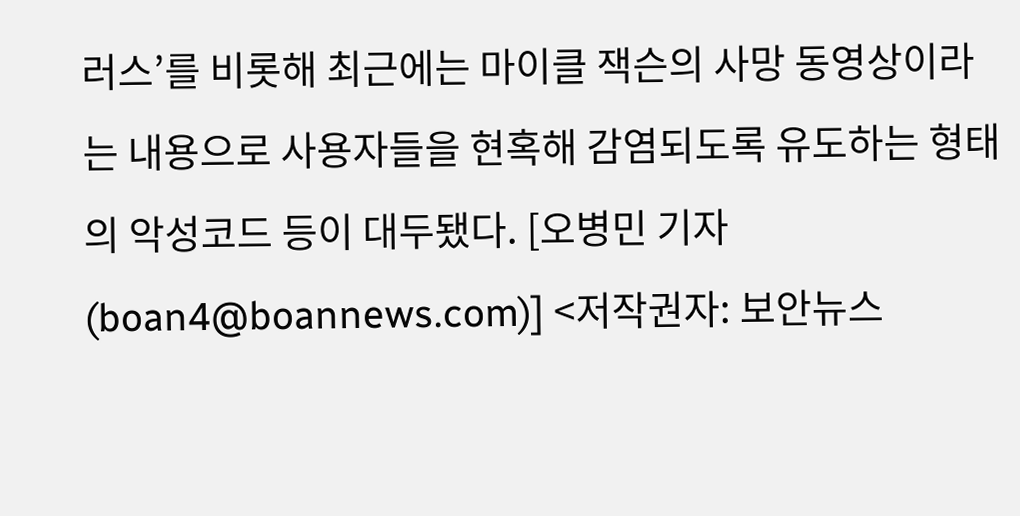러스’를 비롯해 최근에는 마이클 잭슨의 사망 동영상이라는 내용으로 사용자들을 현혹해 감염되도록 유도하는 형태의 악성코드 등이 대두됐다. [오병민 기자(boan4@boannews.com)] <저작권자: 보안뉴스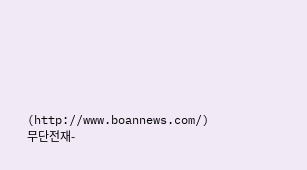(http://www.boannews.com/) 무단전재-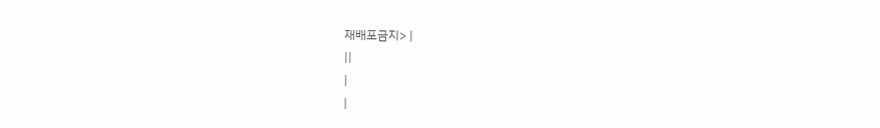재배포금지> |
||
|
|